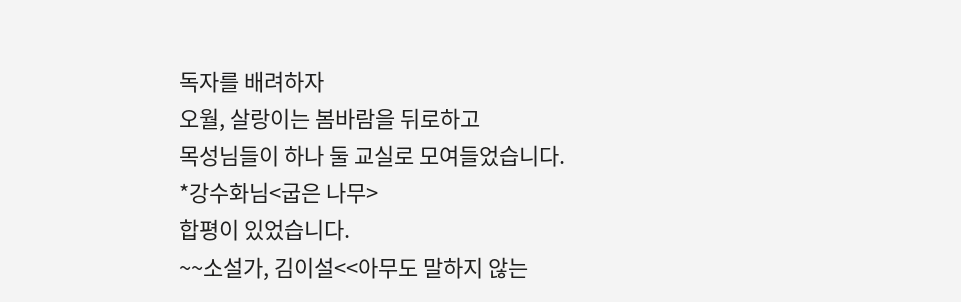독자를 배려하자
오월, 살랑이는 봄바람을 뒤로하고
목성님들이 하나 둘 교실로 모여들었습니다.
*강수화님<굽은 나무>
합평이 있었습니다.
~~소설가, 김이설<<아무도 말하지 않는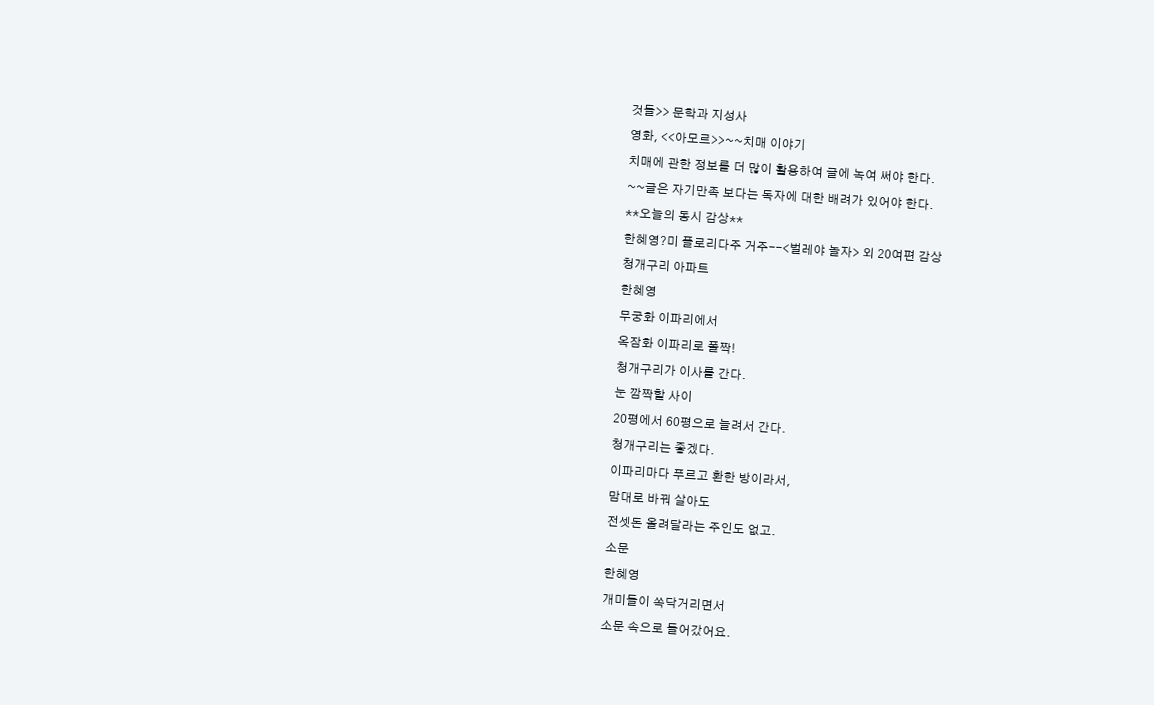것들>> 문학과 지성사
영화, <<아모르>>~~치매 이야기
치매에 관한 정보를 더 많이 활용하여 글에 녹여 써야 한다.
~~글은 자기만족 보다는 독자에 대한 배려가 있어야 한다.
**오늘의 동시 감상**
한혜영?미 플로리다주 거주--<벌레야 놀자> 외 20여편 감상
청개구리 아파트
한혜영
무궁화 이파리에서
옥잠화 이파리로 폴짝!
청개구리가 이사를 간다.
눈 깜짝할 사이
20평에서 60평으로 늘려서 간다.
청개구리는 좋겠다.
이파리마다 푸르고 환한 방이라서,
맘대로 바꿔 살아도
전셋돈 올려달라는 주인도 없고.
소문
한혜영
개미들이 쏙닥거리면서
소문 속으로 들어갔어요.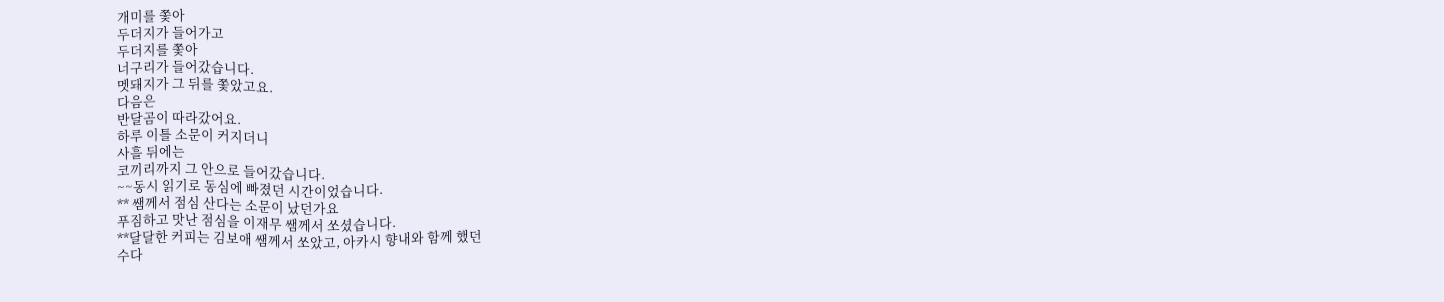개미를 쫓아
두더지가 들어가고
두더지를 쫓아
너구리가 들어갔습니다.
멧돼지가 그 뒤를 쫓았고요.
다음은
반달곰이 따라갔어요.
하루 이틀 소문이 커지더니
사흘 뒤에는
코끼리까지 그 안으로 들어갔습니다.
~~동시 읽기로 동심에 빠졌던 시간이었습니다.
** 쌤께서 점심 산다는 소문이 났던가요
푸짐하고 맛난 점심을 이재무 쌤께서 쏘셨습니다.
**달달한 커피는 김보애 쌤께서 쏘았고, 아카시 향내와 함께 했던
수다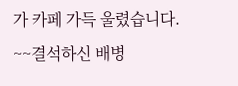가 카페 가득 울렸습니다.
~~결석하신 배병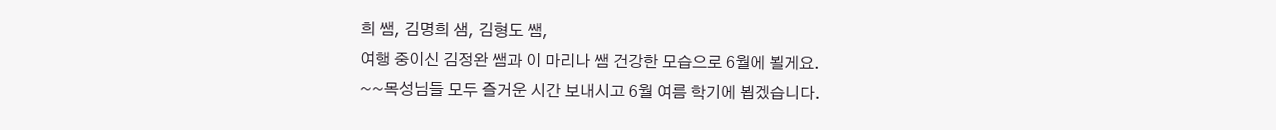희 쌤, 김명희 샘, 김형도 쌤,
여행 중이신 김정완 쌤과 이 마리나 쌤 건강한 모습으로 6월에 뵐게요.
~~목성님들 모두 즐거운 시간 보내시고 6월 여름 학기에 뵙겠습니다.